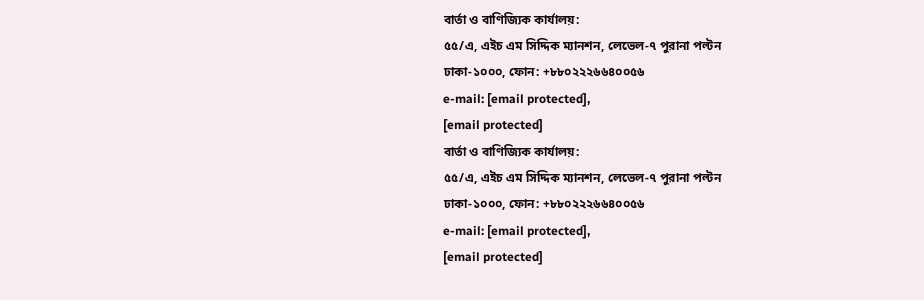বার্তা ও বাণিজ্যিক কার্যালয়:
৫৫/এ, এইচ এম সিদ্দিক ম্যানশন, লেভেল-৭ পুরানা পল্টন
ঢাকা-১০০০, ফোন: +৮৮০২২২৬৬৪০০৫৬
e-mail: [email protected],
[email protected]
বার্তা ও বাণিজ্যিক কার্যালয়:
৫৫/এ, এইচ এম সিদ্দিক ম্যানশন, লেভেল-৭ পুরানা পল্টন
ঢাকা-১০০০, ফোন: +৮৮০২২২৬৬৪০০৫৬
e-mail: [email protected],
[email protected]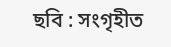ছবি : সংগৃহীত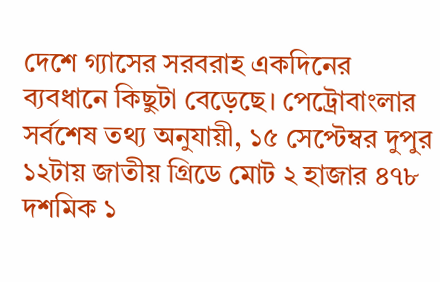দেশে গ্যাসের সরবরাহ একদিনের ব্যবধানে কিছুটা বেড়েছে। পেট্রোবাংলার সর্বশেষ তথ্য অনুযায়ী, ১৫ সেপ্টেম্বর দুপুর ১২টায় জাতীয় গ্রিডে মোট ২ হাজার ৪৭৮ দশমিক ১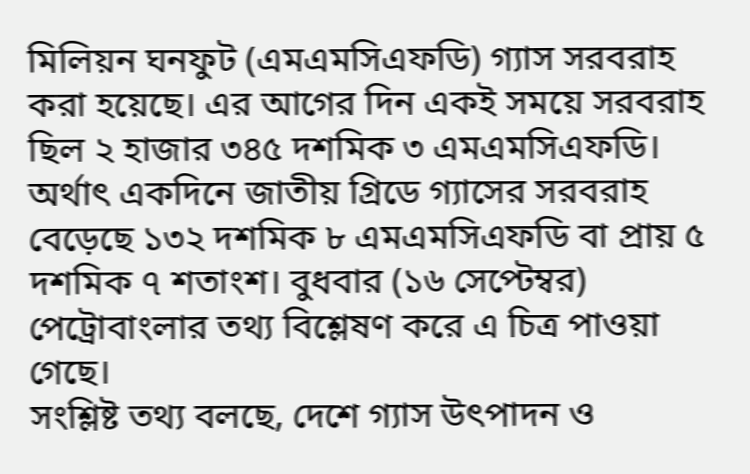মিলিয়ন ঘনফুট (এমএমসিএফডি) গ্যাস সরবরাহ করা হয়েছে। এর আগের দিন একই সময়ে সরবরাহ ছিল ২ হাজার ৩৪৫ দশমিক ৩ এমএমসিএফডি।
অর্থাৎ একদিনে জাতীয় গ্রিডে গ্যাসের সরবরাহ বেড়েছে ১৩২ দশমিক ৮ এমএমসিএফডি বা প্রায় ৫ দশমিক ৭ শতাংশ। বুধবার (১৬ সেপ্টেম্বর) পেট্রোবাংলার তথ্য বিশ্লেষণ করে এ চিত্র পাওয়া গেছে।
সংশ্লিষ্ট তথ্য বলছে, দেশে গ্যাস উৎপাদন ও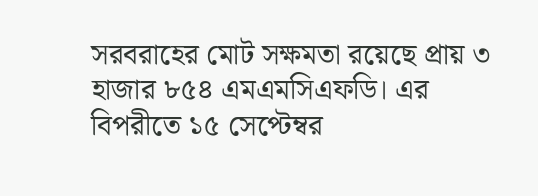সরবরাহের মোট সক্ষমতা রয়েছে প্রায় ৩ হাজার ৮৫৪ এমএমসিএফডি। এর বিপরীতে ১৫ সেপ্টেম্বর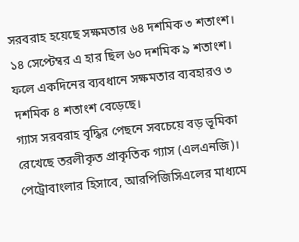সরবরাহ হয়েছে সক্ষমতার ৬৪ দশমিক ৩ শতাংশ। ১৪ সেপ্টেম্বর এ হার ছিল ৬০ দশমিক ৯ শতাংশ। ফলে একদিনের ব্যবধানে সক্ষমতার ব্যবহারও ৩ দশমিক ৪ শতাংশ বেড়েছে।
গ্যাস সরবরাহ বৃদ্ধির পেছনে সবচেয়ে বড় ভূমিকা রেখেছে তরলীকৃত প্রাকৃতিক গ্যাস (এলএনজি)। পেট্রোবাংলার হিসাবে, আরপিজিসিএলের মাধ্যমে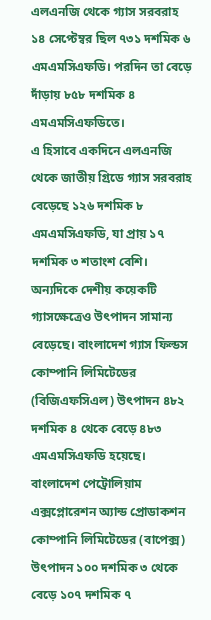এলএনজি থেকে গ্যাস সরবরাহ ১৪ সেপ্টেম্বর ছিল ৭৩১ দশমিক ৬ এমএমসিএফডি। পরদিন তা বেড়ে দাঁড়ায় ৮৫৮ দশমিক ৪ এমএমসিএফডিতে।
এ হিসাবে একদিনে এলএনজি থেকে জাতীয় গ্রিডে গ্যাস সরবরাহ বেড়েছে ১২৬ দশমিক ৮ এমএমসিএফডি, যা প্রায় ১৭ দশমিক ৩ শতাংশ বেশি।
অন্যদিকে দেশীয় কয়েকটি গ্যাসক্ষেত্রেও উৎপাদন সামান্য বেড়েছে। বাংলাদেশ গ্যাস ফিল্ডস কোম্পানি লিমিটেডের (বিজিএফসিএল) উৎপাদন ৪৮২ দশমিক ৪ থেকে বেড়ে ৪৮৩ এমএমসিএফডি হয়েছে। বাংলাদেশ পেট্রোলিয়াম এক্সপ্লোরেশন অ্যান্ড প্রোডাকশন কোম্পানি লিমিটেডের (বাপেক্স) উৎপাদন ১০০ দশমিক ৩ থেকে বেড়ে ১০৭ দশমিক ৭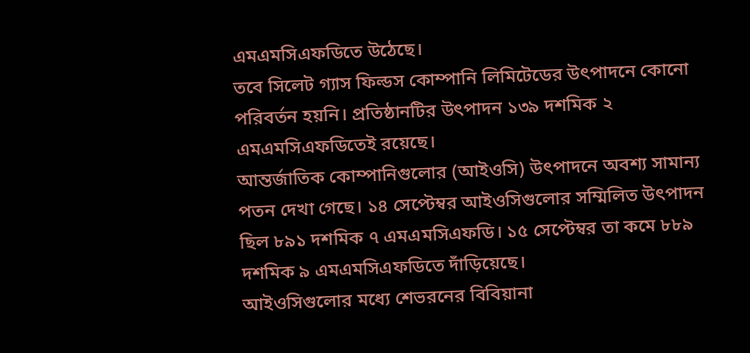এমএমসিএফডিতে উঠেছে।
তবে সিলেট গ্যাস ফিল্ডস কোম্পানি লিমিটেডের উৎপাদনে কোনো পরিবর্তন হয়নি। প্রতিষ্ঠানটির উৎপাদন ১৩৯ দশমিক ২ এমএমসিএফডিতেই রয়েছে।
আন্তর্জাতিক কোম্পানিগুলোর (আইওসি) উৎপাদনে অবশ্য সামান্য পতন দেখা গেছে। ১৪ সেপ্টেম্বর আইওসিগুলোর সম্মিলিত উৎপাদন ছিল ৮৯১ দশমিক ৭ এমএমসিএফডি। ১৫ সেপ্টেম্বর তা কমে ৮৮৯ দশমিক ৯ এমএমসিএফডিতে দাঁড়িয়েছে।
আইওসিগুলোর মধ্যে শেভরনের বিবিয়ানা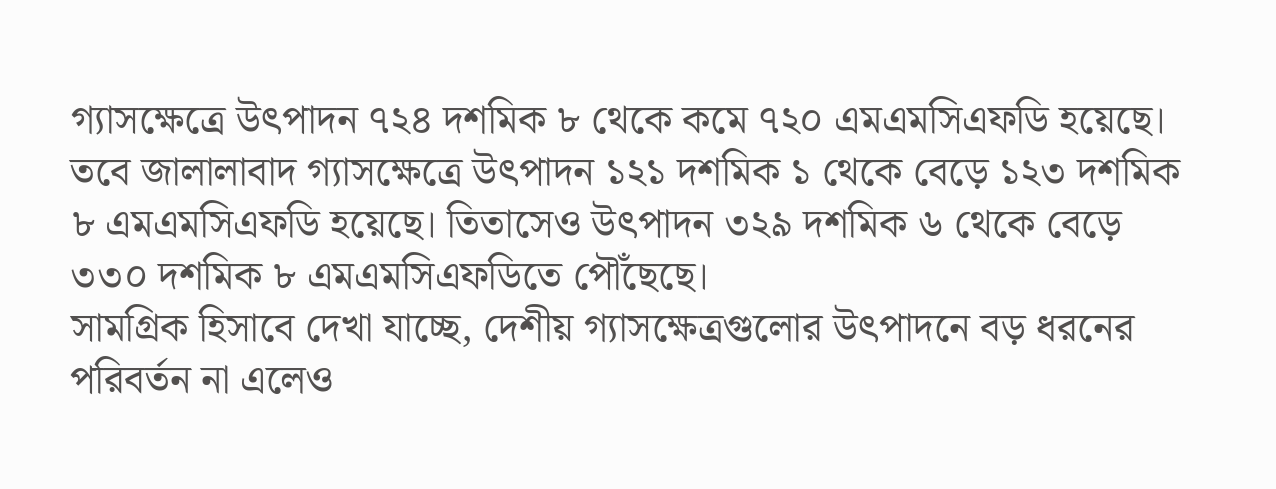গ্যাসক্ষেত্রে উৎপাদন ৭২৪ দশমিক ৮ থেকে কমে ৭২০ এমএমসিএফডি হয়েছে। তবে জালালাবাদ গ্যাসক্ষেত্রে উৎপাদন ১২১ দশমিক ১ থেকে বেড়ে ১২৩ দশমিক ৮ এমএমসিএফডি হয়েছে। তিতাসেও উৎপাদন ৩২৯ দশমিক ৬ থেকে বেড়ে ৩৩০ দশমিক ৮ এমএমসিএফডিতে পৌঁছেছে।
সামগ্রিক হিসাবে দেখা যাচ্ছে, দেশীয় গ্যাসক্ষেত্রগুলোর উৎপাদনে বড় ধরনের পরিবর্তন না এলেও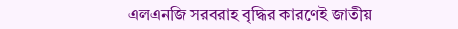এলএনজি সরবরাহ বৃদ্ধির কারণেই জাতীয়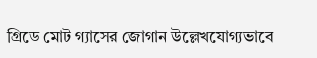গ্রিডে মোট গ্যাসের জোগান উল্লেখযোগ্যভাবে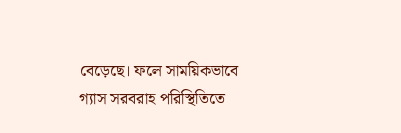বেড়েছে। ফলে সাময়িকভাবে গ্যাস সরবরাহ পরিস্থিতিতে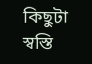কিছুটা স্বস্তি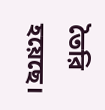তৈরি হয়েছে।